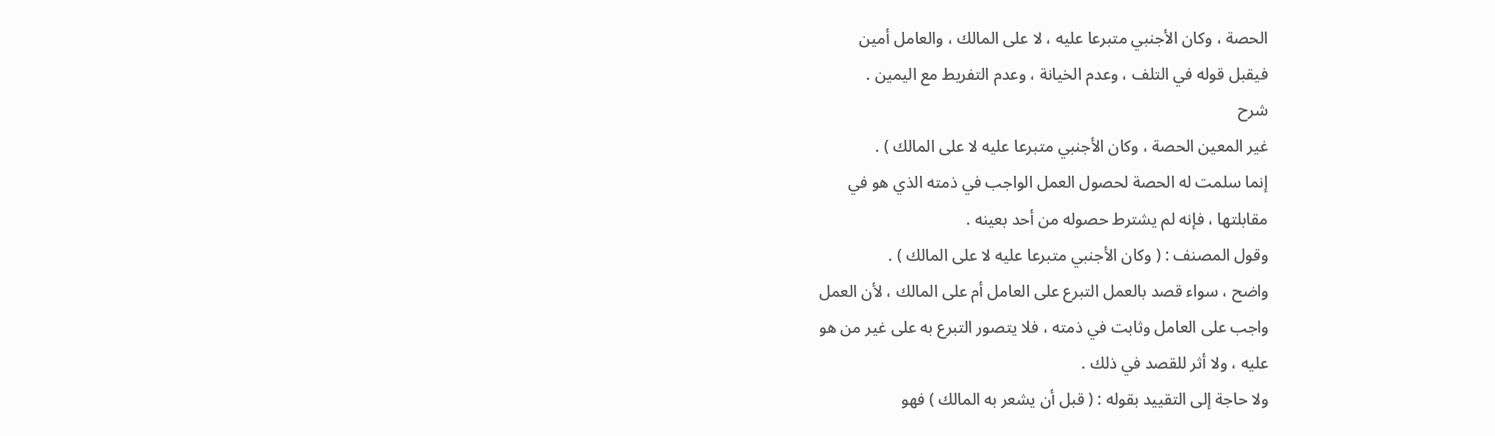الحصة ، وكان الأجنبي متبرعا عليه ، لا على المالك ، والعامل أمين
فيقبل قوله في التلف ، وعدم الخيانة ، وعدم التفريط مع اليمين .
شرح
غير المعين الحصة ، وكان الأجنبي متبرعا عليه لا على المالك ) .
إنما سلمت له الحصة لحصول العمل الواجب في ذمته الذي هو في
مقابلتها ، فإنه لم يشترط حصوله من أحد بعينه .
وقول المصنف : ( وكان الأجنبي متبرعا عليه لا على المالك ) .
واضح ، سواء قصد بالعمل التبرع على العامل أم على المالك ، لأن العمل
واجب على العامل وثابت في ذمته ، فلا يتصور التبرع به على غير من هو
عليه ، ولا أثر للقصد في ذلك .
ولا حاجة إلى التقييد بقوله : ( قبل أن يشعر به المالك ) فهو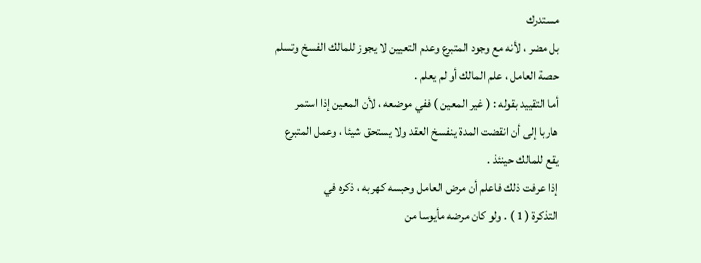مستدرك
بل مضر ، لأنه مع وجود المتبرع وعدم التعيين لا يجوز للمالك الفسخ وتسلم
حصة العامل ، علم المالك أو لم يعلم .
أما التقييد بقوله : ( غير المعين ) ففي موضعه ، لأن المعين إذا استمر
هاربا إلى أن انقضت المدة ينفسخ العقد ولا يستحق شيئا ، وعمل المتبرع
يقع للمالك حينئذ .
إذا عرفت ذلك فاعلم أن مرض العامل وحبسه كهربه ، ذكره في
التذكرة ( 1 ) . ولو كان مرضه مأيوسا من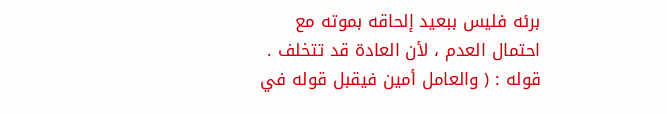برئه فليس ببعيد إلحاقه بموته مع
احتمال العدم ، لأن العادة قد تتخلف .
قوله : ( والعامل أمين فيقبل قوله في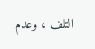التلف ، وعدم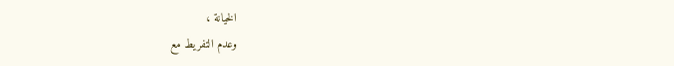الخيانة ،
وعدم التفريط مع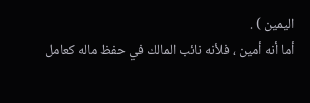اليمين ) .
أما أنه أمين ، فلأنه نائب المالك في حفظ ماله كعامل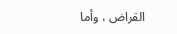القراض ، وأما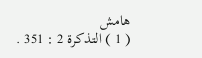هامش
( 1 ) التذكرة 2 : 351 .